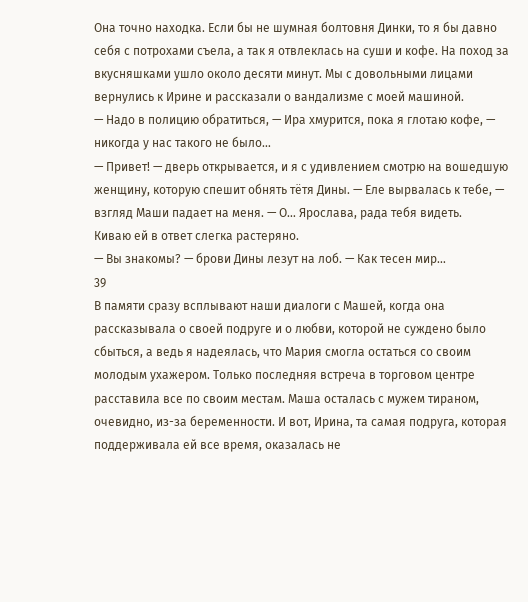Она точно находка. Если бы не шумная болтовня Динки, то я бы давно себя с потрохами съела, а так я отвлеклась на суши и кофе. На поход за вкусняшками ушло около десяти минут. Мы с довольными лицами вернулись к Ирине и рассказали о вандализме с моей машиной.
— Надо в полицию обратиться, — Ира хмурится, пока я глотаю кофе, — никогда у нас такого не было…
— Привет! — дверь открывается, и я с удивлением смотрю на вошедшую женщину, которую спешит обнять тётя Дины. — Еле вырвалась к тебе, — взгляд Маши падает на меня. — О… Ярослава, рада тебя видеть.
Киваю ей в ответ слегка растеряно.
— Вы знакомы? — брови Дины лезут на лоб. — Как тесен мир…
39
В памяти сразу всплывают наши диалоги с Машей, когда она рассказывала о своей подруге и о любви, которой не суждено было сбыться, а ведь я надеялась, что Мария смогла остаться со своим молодым ухажером. Только последняя встреча в торговом центре расставила все по своим местам. Маша осталась с мужем тираном, очевидно, из-за беременности. И вот, Ирина, та самая подруга, которая поддерживала ей все время, оказалась не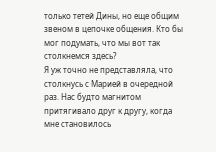только тетей Дины, но еще общим звеном в цепочке общения. Кто бы мог подумать, что мы вот так столкнемся здесь?
Я уж точно не представляла, что столкнусь с Марией в очередной раз. Нас будто магнитом притягивало друг к другу, когда мне становилось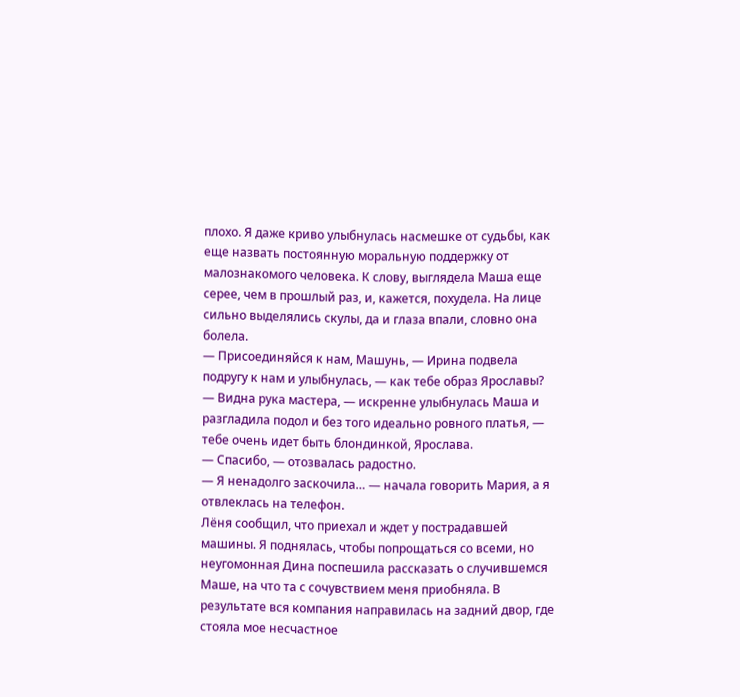плохо. Я даже криво улыбнулась насмешке от судьбы, как еще назвать постоянную моральную поддержку от малознакомого человека. К слову, выглядела Маша еще серее, чем в прошлый раз, и, кажется, похудела. На лице сильно выделялись скулы, да и глаза впали, словно она болела.
— Присоединяйся к нам, Машунь, — Ирина подвела подругу к нам и улыбнулась, — как тебе образ Ярославы?
— Видна рука мастера, — искренне улыбнулась Маша и разгладила подол и без того идеально ровного платья, — тебе очень идет быть блондинкой, Ярослава.
— Спасибо, — отозвалась радостно.
— Я ненадолго заскочила… — начала говорить Мария, а я отвлеклась на телефон.
Лёня сообщил, что приехал и ждет у пострадавшей машины. Я поднялась, чтобы попрощаться со всеми, но неугомонная Дина поспешила рассказать о случившемся Маше, на что та с сочувствием меня приобняла. В результате вся компания направилась на задний двор, где стояла мое несчастное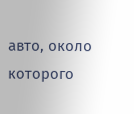авто, около которого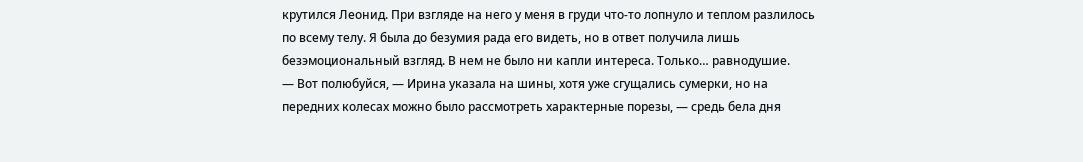крутился Леонид. При взгляде на него у меня в груди что-то лопнуло и теплом разлилось по всему телу. Я была до безумия рада его видеть, но в ответ получила лишь безэмоциональный взгляд. В нем не было ни капли интереса. Только… равнодушие.
— Вот полюбуйся, — Ирина указала на шины, хотя уже сгущались сумерки, но на передних колесах можно было рассмотреть характерные порезы, — средь бела дня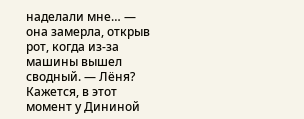наделали мне… — она замерла, открыв рот, когда из-за машины вышел сводный. — Лёня?
Кажется, в этот момент у Дининой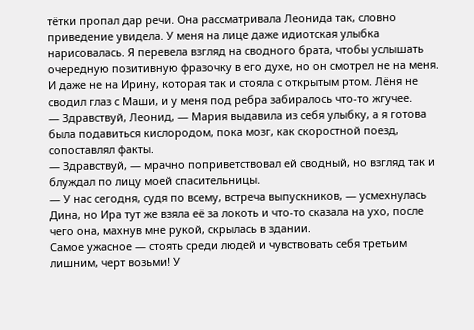тётки пропал дар речи. Она рассматривала Леонида так, словно приведение увидела. У меня на лице даже идиотская улыбка нарисовалась. Я перевела взгляд на сводного брата, чтобы услышать очередную позитивную фразочку в его духе, но он смотрел не на меня. И даже не на Ирину, которая так и стояла с открытым ртом. Лёня не сводил глаз с Маши, и у меня под ребра забиралось что-то жгучее.
— Здравствуй, Леонид, — Мария выдавила из себя улыбку, а я готова была подавиться кислородом, пока мозг, как скоростной поезд, сопоставлял факты.
— Здравствуй, — мрачно поприветствовал ей сводный, но взгляд так и блуждал по лицу моей спасительницы.
— У нас сегодня, судя по всему, встреча выпускников, — усмехнулась Дина, но Ира тут же взяла её за локоть и что-то сказала на ухо, после чего она, махнув мне рукой, скрылась в здании.
Самое ужасное — стоять среди людей и чувствовать себя третьим лишним, черт возьми! У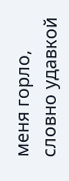меня горло, словно удавкой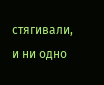стягивали, и ни одно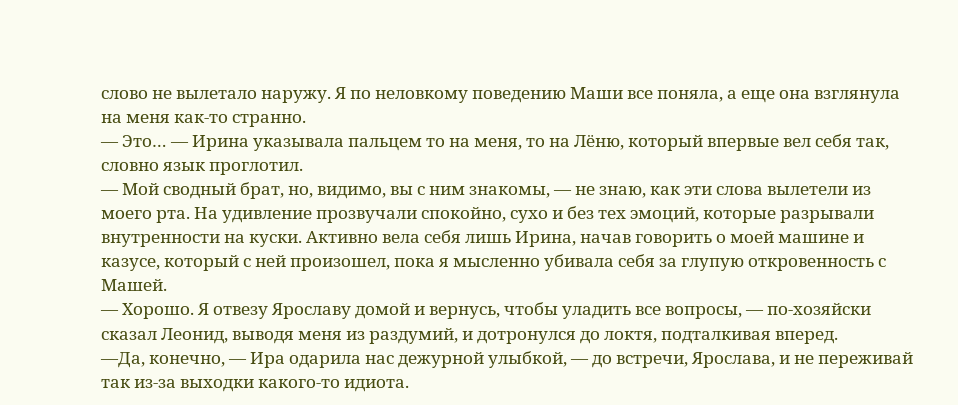слово не вылетало наружу. Я по неловкому поведению Маши все поняла, а еще она взглянула на меня как-то странно.
— Это… — Ирина указывала пальцем то на меня, то на Лёню, который впервые вел себя так, словно язык проглотил.
— Мой сводный брат, но, видимо, вы с ним знакомы, — не знаю, как эти слова вылетели из моего рта. На удивление прозвучали спокойно, сухо и без тех эмоций, которые разрывали внутренности на куски. Активно вела себя лишь Ирина, начав говорить о моей машине и казусе, который с ней произошел, пока я мысленно убивала себя за глупую откровенность с Машей.
— Хорошо. Я отвезу Ярославу домой и вернусь, чтобы уладить все вопросы, — по-хозяйски сказал Леонид, выводя меня из раздумий, и дотронулся до локтя, подталкивая вперед.
—Да, конечно, — Ира одарила нас дежурной улыбкой, — до встречи, Ярослава, и не переживай так из-за выходки какого-то идиота.